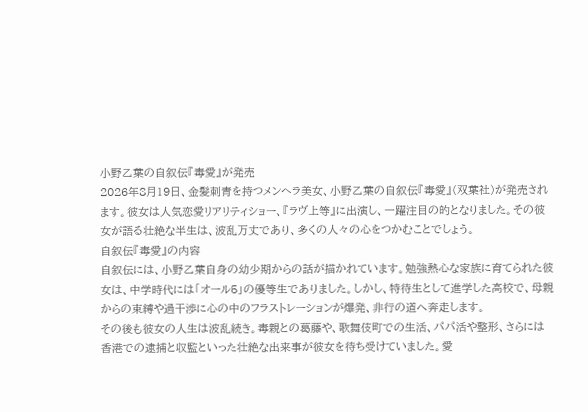小野乙葉の自叙伝『毒愛』が発売
2026年8月19日、金髪刺青を持つメンヘラ美女、小野乙葉の自叙伝『毒愛』(双葉社)が発売されます。彼女は人気恋愛リアリティショー、『ラヴ上等』に出演し、一躍注目の的となりました。その彼女が語る壮絶な半生は、波乱万丈であり、多くの人々の心をつかむことでしょう。
自叙伝『毒愛』の内容
自叙伝には、小野乙葉自身の幼少期からの話が描かれています。勉強熱心な家族に育てられた彼女は、中学時代には「オール5」の優等生でありました。しかし、特待生として進学した高校で、母親からの束縛や過干渉に心の中のフラストレーションが爆発、非行の道へ奔走します。
その後も彼女の人生は波乱続き。毒親との葛藤や、歌舞伎町での生活、パパ活や整形、さらには香港での逮捕と収監といった壮絶な出来事が彼女を待ち受けていました。愛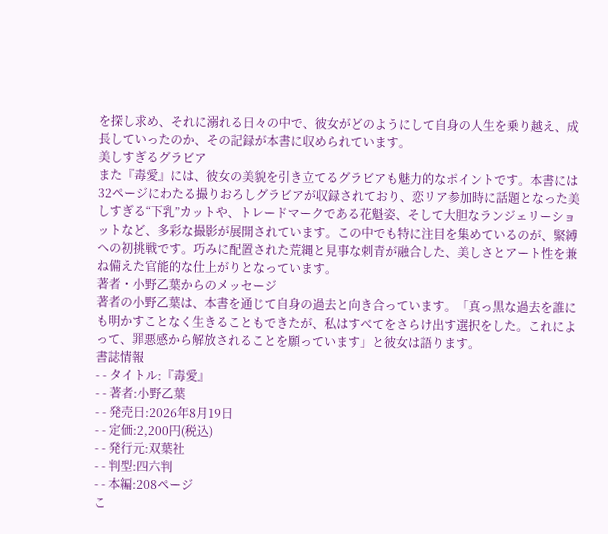を探し求め、それに溺れる日々の中で、彼女がどのようにして自身の人生を乗り越え、成長していったのか、その記録が本書に収められています。
美しすぎるグラビア
また『毒愛』には、彼女の美貌を引き立てるグラビアも魅力的なポイントです。本書には32ページにわたる撮りおろしグラビアが収録されており、恋リア参加時に話題となった美しすぎる“下乳”カットや、トレードマークである花魁姿、そして大胆なランジェリーショットなど、多彩な撮影が展開されています。この中でも特に注目を集めているのが、緊縛への初挑戦です。巧みに配置された荒縄と見事な刺青が融合した、美しさとアート性を兼ね備えた官能的な仕上がりとなっています。
著者・小野乙葉からのメッセージ
著者の小野乙葉は、本書を通じて自身の過去と向き合っています。「真っ黒な過去を誰にも明かすことなく生きることもできたが、私はすべてをさらけ出す選択をした。これによって、罪悪感から解放されることを願っています」と彼女は語ります。
書誌情報
- - タイトル:『毒愛』
- - 著者:小野乙葉
- - 発売日:2026年8月19日
- - 定価:2,200円(税込)
- - 発行元:双葉社
- - 判型:四六判
- - 本編:208ページ
こ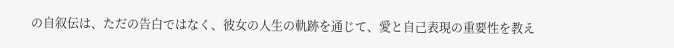の自叙伝は、ただの告白ではなく、彼女の人生の軌跡を通じて、愛と自己表現の重要性を教え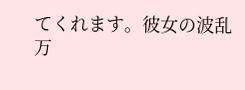てくれます。彼女の波乱万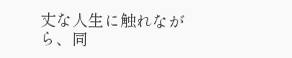丈な人生に触れながら、同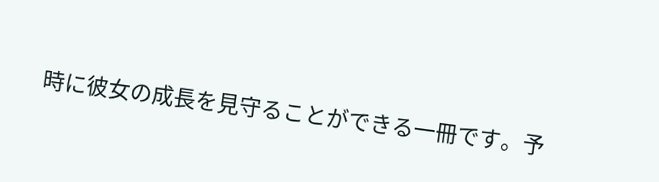時に彼女の成長を見守ることができる一冊です。予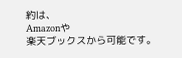約は、
Amazonや
楽天ブックスから可能です。